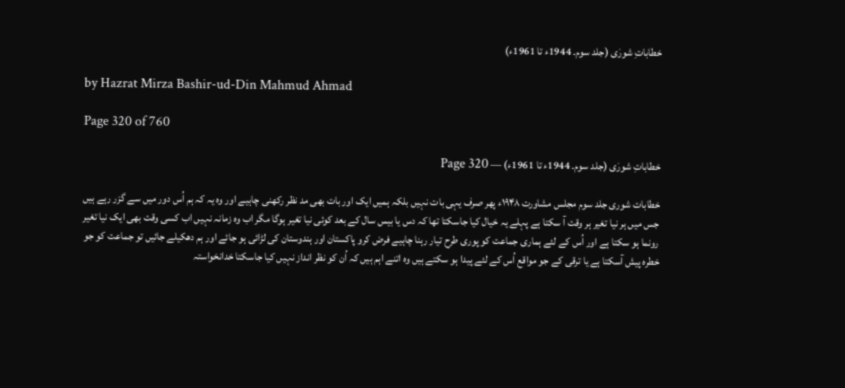خطاباتِ شورٰی (جلد سوم۔ 1944ء تا 1961ء)

by Hazrat Mirza Bashir-ud-Din Mahmud Ahmad

Page 320 of 760

خطاباتِ شورٰی (جلد سوم۔ 1944ء تا 1961ء) — Page 320

خطابات شوری جلد سوم مجلس مشاورت ۱۹۴۸ء پھر صرف یہی بات نہیں بلکہ ہمیں ایک اور بات بھی مد نظر رکھنی چاہیے اور وہ یہ کہ ہم اُس دور میں سے گزر رہے ہیں جس میں ہر نیا تغیر ہر وقت آ سکتا ہے پہلے یہ خیال کیا جاسکتا تھا کہ دس یا بیس سال کے بعد کوئی نیا تغیر ہوگا مگر اب وہ زمانہ نہیں اب کسی وقت بھی ایک نیا تغیر رونما ہو سکتا ہے اور اُس کے لئے ہماری جماعت کو پوری طرح تیار رہنا چاہیے فرض کرو پاکستان اور ہندوستان کی لڑائی ہو جائے اور ہم دھکیلے جائیں تو جماعت کو جو خطرہ پیش آسکتا ہے یا ترقی کے جو مواقع اُس کے لئے پیدا ہو سکتے ہیں وہ اتنے اہم ہیں کہ اُن کو نظر انداز نہیں کیا جاسکتا خدانخواستہ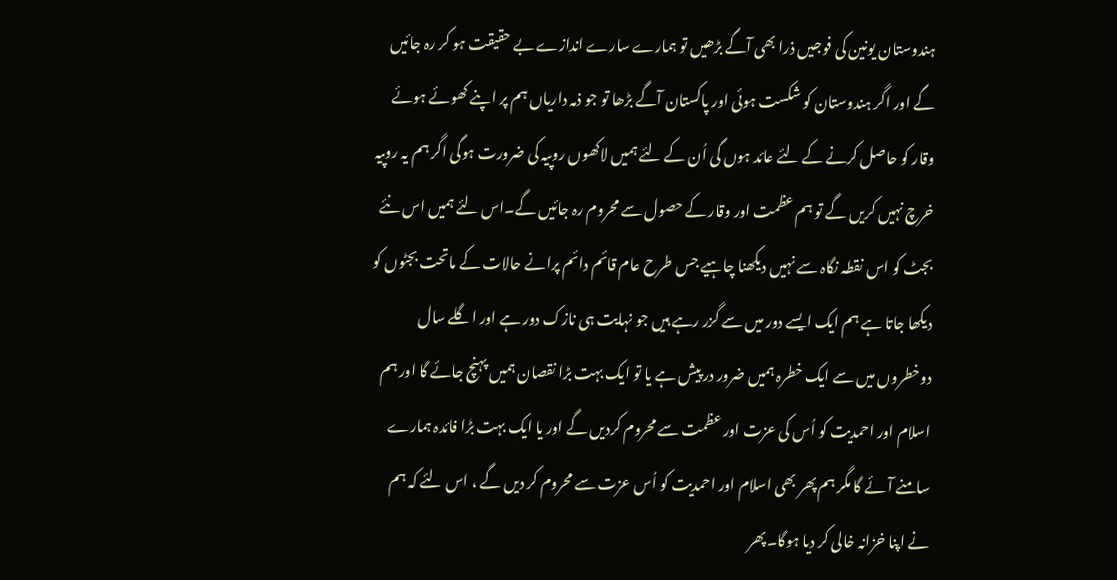ہندوستان یونین کی فوجیں ذرا بھی آگے بڑھیں تو ہمارے سارے اندازے بے حقیقت ہو کر رہ جائیں گے اور اگر ہندوستان کو شکست ہوئی اور پاکستان آگے بڑھا تو جو ذمہ داریاں ہم پر اپنے کھوئے ہوئے وقار کو حاصل کرنے کے لئے عائد ہوں گی اُن کے لئے ہمیں لاکھوں روپیہ کی ضرورت ہوگی اگر ہم یہ روپیہ خرچ نہیں کریں گے تو ہم عظمت اور وقار کے حصول سے محروم رہ جائیں گے۔اس لئے ہمیں اس نئے بجٹ کو اس نقطہ نگاہ سے نہیں دیکھنا چاہیے جس طرح عام قائم دائم پرانے حالات کے ماتحت بجٹوں کو دیکھا جاتا ہے ہم ایک ایسے دور میں سے گزر رہے ہیں جو نہایت ہی نازک دور ہے اور اگلے سال دوخطروں میں سے ایک خطرہ ہمیں ضرور در پیش ہے یا تو ایک بہت بڑا نقصان ہمیں پہنچ جائے گا اور ہم اسلام اور احمدیت کو اُس کی عزت اور عظمت سے محروم کردیں گے اور یا ایک بہت بڑا فائدہ ہمارے سامنے آئے گا مگر ہم پھر بھی اسلام اور احمدیت کو اُس عزت سے محروم کر دیں گے ، اس لئے کہ ہم نے اپنا خزانہ خالی کر دیا ہوگا۔پھر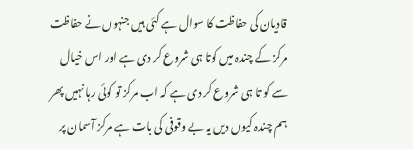قادیان کی حفاظت کا سوال ہے کئی ہیں جنہوں نے حفاظت مرکز کے چندہ میں کوتا ہی شروع کر دی ہے اور اس خیال سے کو تا ہی شروع کر دی ہے کہ اب مرکز تو کوئی رہا نہیں پھر ہم چندہ کیوں دیں یہ بے وقوفی کی بات ہے مرکز آسمان پر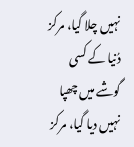نہیں چلا گیا، مرکز دُنیا کے کسی گوشے میں چھپا نہیں دیا گیا، مرکز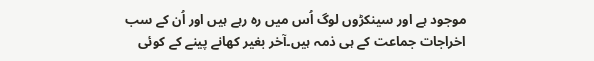موجود ہے اور سینکڑوں لوگ اُس میں رہ رہے ہیں اور اُن کے سب اخراجات جماعت کے ہی ذمہ ہیں۔آخر بغیر کھانے پینے کے کوئی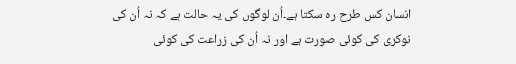انسان کس طرح رہ سکتا ہے۔اُن لوگوں کی یہ حالت ہے کہ نہ اُن کی نوکری کی کوئی صورت ہے اور نہ اُن کی زراعت کی کوئی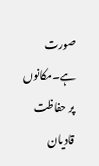صورت ہے۔مکانوں پر حفاظت قادیان